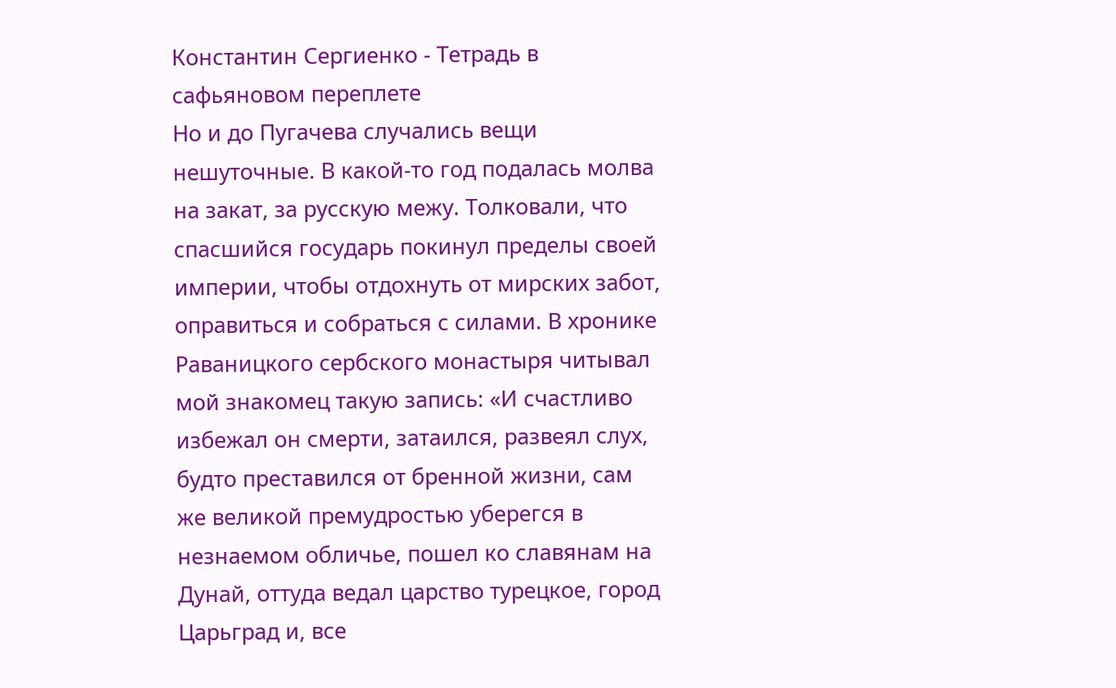Константин Сергиенко - Тетрадь в сафьяновом переплете
Но и до Пугачева случались вещи нешуточные. В какой-то год подалась молва на закат, за русскую межу. Толковали, что спасшийся государь покинул пределы своей империи, чтобы отдохнуть от мирских забот, оправиться и собраться с силами. В хронике Раваницкого сербского монастыря читывал мой знакомец такую запись: «И счастливо избежал он смерти, затаился, развеял слух, будто преставился от бренной жизни, сам же великой премудростью уберегся в незнаемом обличье, пошел ко славянам на Дунай, оттуда ведал царство турецкое, город Царьград и, все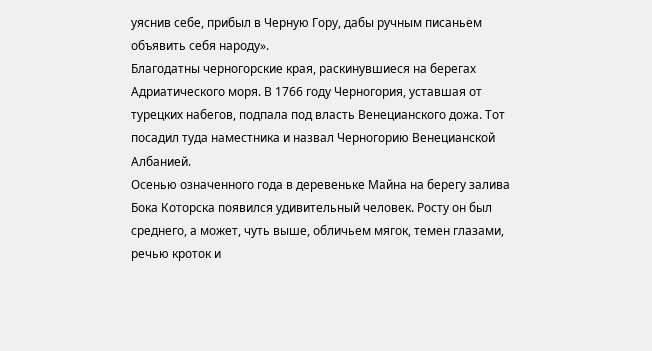уяснив себе, прибыл в Черную Гору, дабы ручным писаньем объявить себя народу».
Благодатны черногорские края, раскинувшиеся на берегах Адриатического моря. В 1766 году Черногория, уставшая от турецких набегов, подпала под власть Венецианского дожа. Тот посадил туда наместника и назвал Черногорию Венецианской Албанией.
Осенью означенного года в деревеньке Майна на берегу залива Бока Которска появился удивительный человек. Росту он был среднего, а может, чуть выше, обличьем мягок, темен глазами, речью кроток и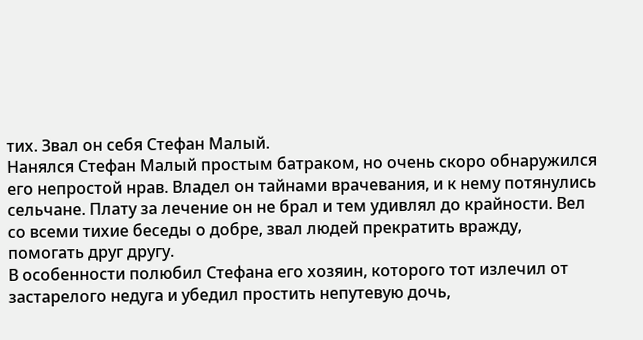тих. Звал он себя Стефан Малый.
Нанялся Стефан Малый простым батраком, но очень скоро обнаружился его непростой нрав. Владел он тайнами врачевания, и к нему потянулись сельчане. Плату за лечение он не брал и тем удивлял до крайности. Вел со всеми тихие беседы о добре, звал людей прекратить вражду, помогать друг другу.
В особенности полюбил Стефана его хозяин, которого тот излечил от застарелого недуга и убедил простить непутевую дочь,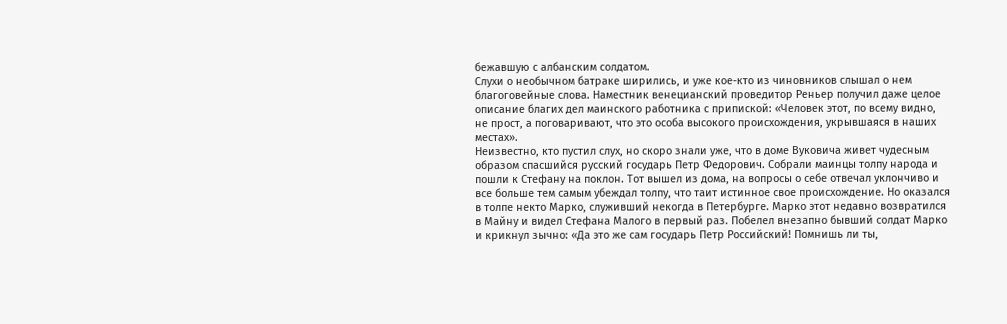бежавшую с албанским солдатом.
Слухи о необычном батраке ширились, и уже кое-кто из чиновников слышал о нем благоговейные слова. Наместник венецианский проведитор Реньер получил даже целое описание благих дел маинского работника с припиской: «Человек этот, по всему видно, не прост, а поговаривают, что это особа высокого происхождения, укрывшаяся в наших местах».
Неизвестно, кто пустил слух, но скоро знали уже, что в доме Вуковича живет чудесным образом спасшийся русский государь Петр Федорович. Собрали маинцы толпу народа и пошли к Стефану на поклон. Тот вышел из дома, на вопросы о себе отвечал уклончиво и все больше тем самым убеждал толпу, что таит истинное свое происхождение. Но оказался в толпе некто Марко, служивший некогда в Петербурге. Марко этот недавно возвратился в Майну и видел Стефана Малого в первый раз. Побелел внезапно бывший солдат Марко и крикнул зычно: «Да это же сам государь Петр Российский! Помнишь ли ты,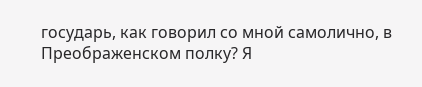государь, как говорил со мной самолично, в Преображенском полку? Я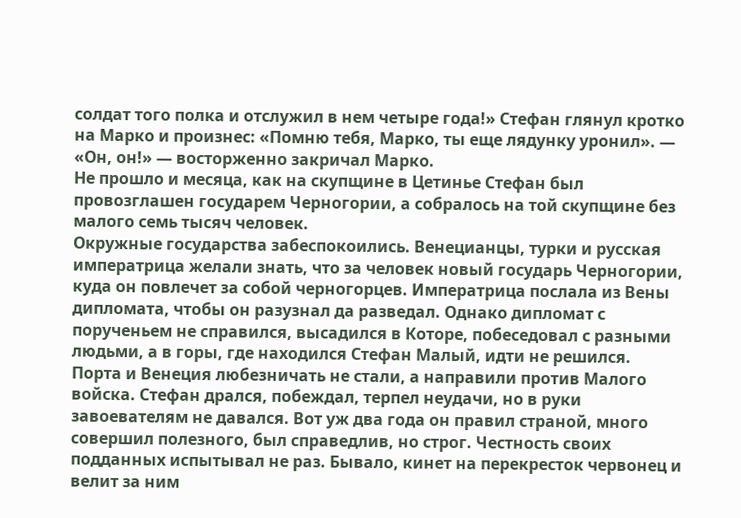солдат того полка и отслужил в нем четыре года!» Стефан глянул кротко на Марко и произнес: «Помню тебя, Марко, ты еще лядунку уронил». — «Он, он!» — восторженно закричал Марко.
Не прошло и месяца, как на скупщине в Цетинье Стефан был провозглашен государем Черногории, а собралось на той скупщине без малого семь тысяч человек.
Окружные государства забеспокоились. Венецианцы, турки и русская императрица желали знать, что за человек новый государь Черногории, куда он повлечет за собой черногорцев. Императрица послала из Вены дипломата, чтобы он разузнал да разведал. Однако дипломат с порученьем не справился, высадился в Которе, побеседовал с разными людьми, а в горы, где находился Стефан Малый, идти не решился.
Порта и Венеция любезничать не стали, а направили против Малого войска. Стефан дрался, побеждал, терпел неудачи, но в руки завоевателям не давался. Вот уж два года он правил страной, много совершил полезного, был справедлив, но строг. Честность своих подданных испытывал не раз. Бывало, кинет на перекресток червонец и велит за ним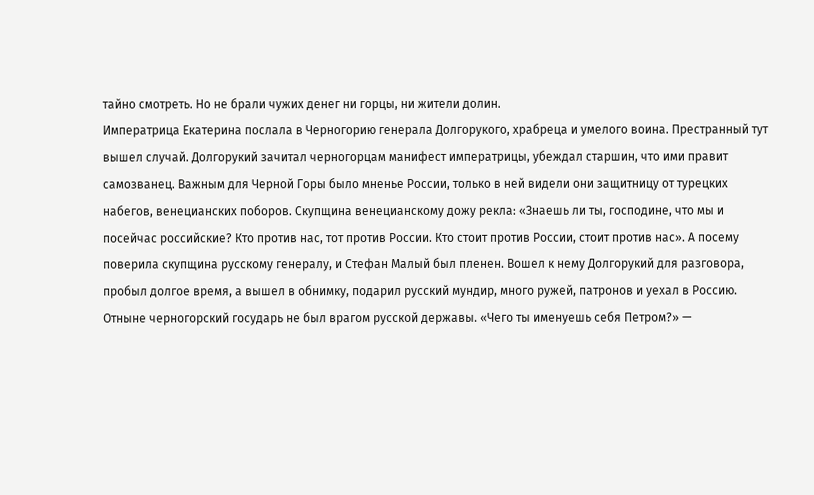тайно смотреть. Но не брали чужих денег ни горцы, ни жители долин.
Императрица Екатерина послала в Черногорию генерала Долгорукого, храбреца и умелого воина. Престранный тут вышел случай. Долгорукий зачитал черногорцам манифест императрицы, убеждал старшин, что ими правит самозванец. Важным для Черной Горы было мненье России, только в ней видели они защитницу от турецких набегов, венецианских поборов. Скупщина венецианскому дожу рекла: «Знаешь ли ты, господине, что мы и посейчас российские? Кто против нас, тот против России. Кто стоит против России, стоит против нас». А посему поверила скупщина русскому генералу, и Стефан Малый был пленен. Вошел к нему Долгорукий для разговора, пробыл долгое время, а вышел в обнимку, подарил русский мундир, много ружей, патронов и уехал в Россию.
Отныне черногорский государь не был врагом русской державы. «Чего ты именуешь себя Петром?» —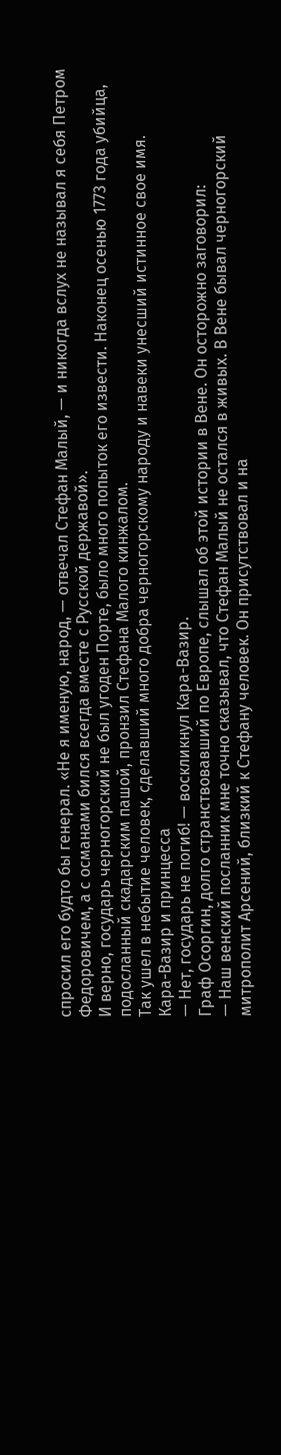спросил его будто бы генерал. «Не я именую, народ, — отвечал Стефан Малый, — и никогда вслух не называл я себя Петром Федоровичем, а с османами бился всегда вместе с Русской державой».
И верно, государь черногорский не был угоден Порте, было много попыток его извести. Наконец осенью 1773 года убийца, подосланный скадарским пашой, пронзил Стефана Малого кинжалом.
Так ушел в небытие человек, сделавший много добра черногорскому народу и навеки унесший истинное свое имя.
Кара-Вазир и принцесса
— Нет, государь не погиб! — воскликнул Кара-Вазир.
Граф Осоргин, долго странствовавший по Европе, слышал об этой истории в Вене. Он осторожно заговорил:
— Наш венский посланник мне точно сказывал, что Стефан Малый не остался в живых. В Вене бывал черногорский митрополит Арсений, близкий к Стефану человек. Он присутствовал и на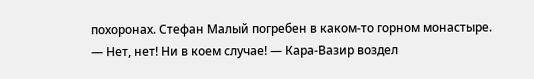похоронах. Стефан Малый погребен в каком-то горном монастыре.
— Нет, нет! Ни в коем случае! — Кара-Вазир воздел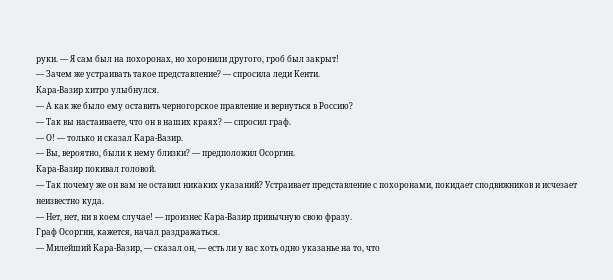руки. — Я сам был на похоронах, но хоронили другого, гроб был закрыт!
— Зачем же устраивать такое представление? — спросила леди Кенти.
Кара-Вазир хитро улыбнулся.
— А как же было ему оставить черногорское правление и вернуться в Россию?
— Так вы настаиваете, что он в наших краях? — спросил граф.
— О! — только и сказал Кара-Вазир.
— Вы, вероятно, были к нему близки? — предположил Осоргин.
Кара-Вазир покивал головой.
— Так почему же он вам не оставил никаких указаний? Устраивает представление с похоронами, покидает сподвижников и исчезает неизвестно куда.
— Нет, нет, ни в коем случае! — произнес Кара-Вазир привычную свою фразу.
Граф Осоргин, кажется, начал раздражаться.
— Милейший Кара-Вазир, — сказал он, — есть ли у вас хоть одно указанье на то, что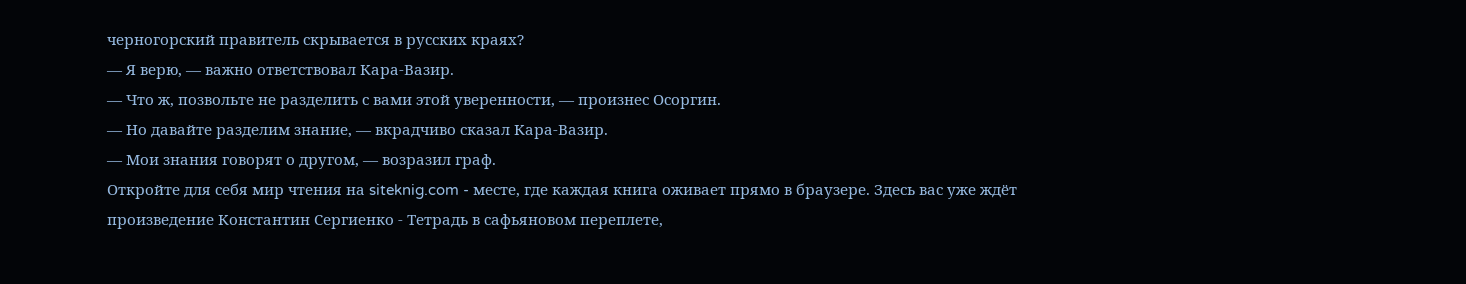черногорский правитель скрывается в русских краях?
— Я верю, — важно ответствовал Кара-Вазир.
— Что ж, позвольте не разделить с вами этой уверенности, — произнес Осоргин.
— Но давайте разделим знание, — вкрадчиво сказал Кара-Вазир.
— Мои знания говорят о другом, — возразил граф.
Откройте для себя мир чтения на siteknig.com - месте, где каждая книга оживает прямо в браузере. Здесь вас уже ждёт произведение Константин Сергиенко - Тетрадь в сафьяновом переплете,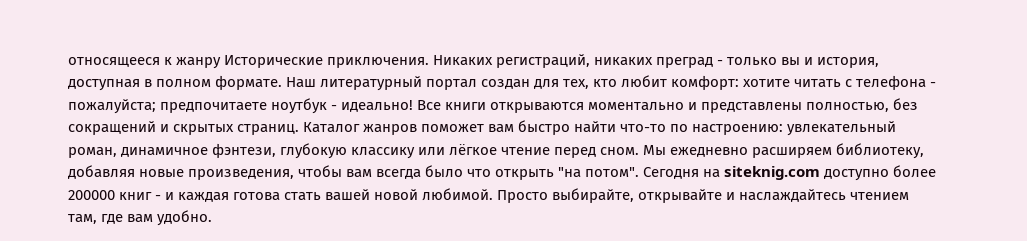относящееся к жанру Исторические приключения. Никаких регистраций, никаких преград - только вы и история, доступная в полном формате. Наш литературный портал создан для тех, кто любит комфорт: хотите читать с телефона - пожалуйста; предпочитаете ноутбук - идеально! Все книги открываются моментально и представлены полностью, без сокращений и скрытых страниц. Каталог жанров поможет вам быстро найти что-то по настроению: увлекательный роман, динамичное фэнтези, глубокую классику или лёгкое чтение перед сном. Мы ежедневно расширяем библиотеку, добавляя новые произведения, чтобы вам всегда было что открыть "на потом". Сегодня на siteknig.com доступно более 200000 книг - и каждая готова стать вашей новой любимой. Просто выбирайте, открывайте и наслаждайтесь чтением там, где вам удобно.